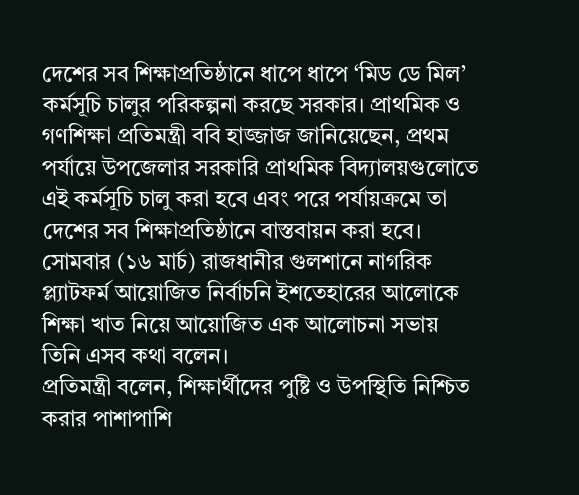দেশের সব শিক্ষাপ্রতিষ্ঠানে ধাপে ধাপে ‘মিড ডে মিল’ কর্মসূচি চালুর পরিকল্পনা করছে সরকার। প্রাথমিক ও গণশিক্ষা প্রতিমন্ত্রী ববি হাজ্জাজ জানিয়েছেন, প্রথম পর্যায়ে উপজেলার সরকারি প্রাথমিক বিদ্যালয়গুলোতে এই কর্মসূচি চালু করা হবে এবং পরে পর্যায়ক্রমে তা দেশের সব শিক্ষাপ্রতিষ্ঠানে বাস্তবায়ন করা হবে।
সোমবার (১৬ মার্চ) রাজধানীর গুলশানে নাগরিক প্ল্যাটফর্ম আয়োজিত নির্বাচনি ইশতেহারের আলোকে শিক্ষা খাত নিয়ে আয়োজিত এক আলোচনা সভায় তিনি এসব কথা বলেন।
প্রতিমন্ত্রী বলেন, শিক্ষার্থীদের পুষ্টি ও উপস্থিতি নিশ্চিত করার পাশাপাশি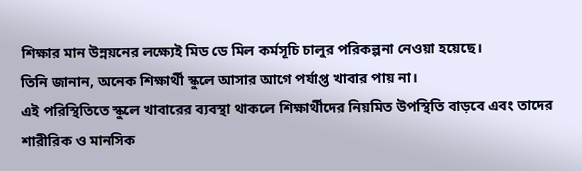শিক্ষার মান উন্নয়নের লক্ষ্যেই মিড ডে মিল কর্মসূচি চালুর পরিকল্পনা নেওয়া হয়েছে।
তিনি জানান, অনেক শিক্ষার্থী স্কুলে আসার আগে পর্যাপ্ত খাবার পায় না।
এই পরিস্থিতিতে স্কুলে খাবারের ব্যবস্থা থাকলে শিক্ষার্থীদের নিয়মিত উপস্থিতি বাড়বে এবং তাদের শারীরিক ও মানসিক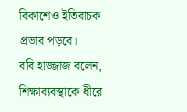বিকাশেও ইতিবাচক প্রভাব পড়বে।
ববি হাজ্জাজ বলেন, শিক্ষাব্যবস্থাকে ধীরে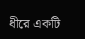ধীরে একটি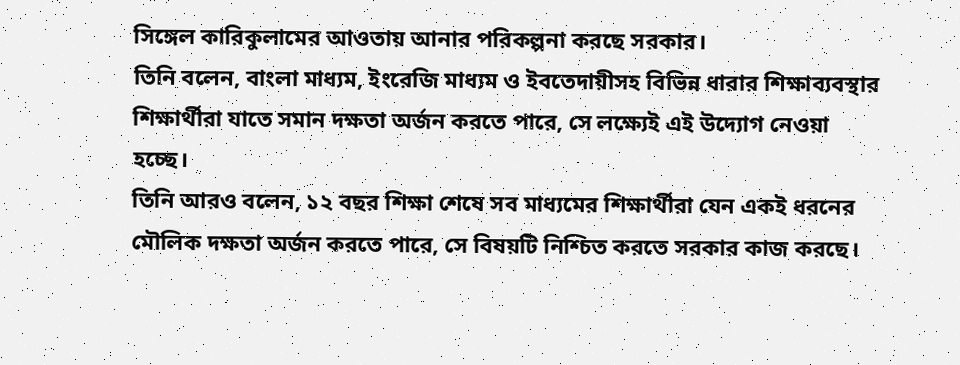সিঙ্গেল কারিকুলামের আওতায় আনার পরিকল্পনা করছে সরকার।
তিনি বলেন, বাংলা মাধ্যম, ইংরেজি মাধ্যম ও ইবতেদায়ীসহ বিভিন্ন ধারার শিক্ষাব্যবস্থার শিক্ষার্থীরা যাতে সমান দক্ষতা অর্জন করতে পারে, সে লক্ষ্যেই এই উদ্যোগ নেওয়া হচ্ছে।
তিনি আরও বলেন, ১২ বছর শিক্ষা শেষে সব মাধ্যমের শিক্ষার্থীরা যেন একই ধরনের মৌলিক দক্ষতা অর্জন করতে পারে, সে বিষয়টি নিশ্চিত করতে সরকার কাজ করছে।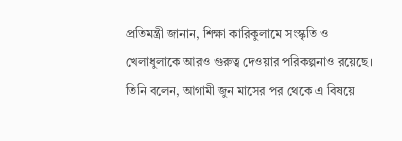প্রতিমন্ত্রী জানান, শিক্ষা কারিকুলামে সংস্কৃতি ও খেলাধুলাকে আরও গুরুত্ব দেওয়ার পরিকল্পনাও রয়েছে।
তিনি বলেন, আগামী জুন মাসের পর থেকে এ বিষয়ে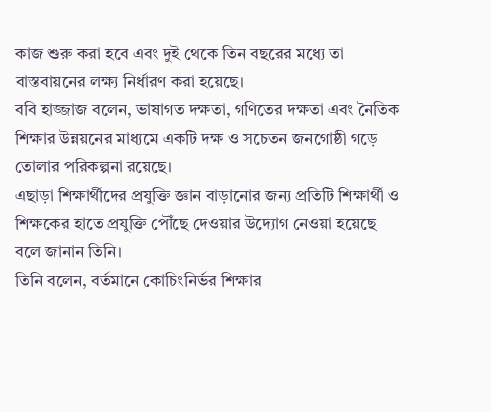কাজ শুরু করা হবে এবং দুই থেকে তিন বছরের মধ্যে তা বাস্তবায়নের লক্ষ্য নির্ধারণ করা হয়েছে।
ববি হাজ্জাজ বলেন, ভাষাগত দক্ষতা, গণিতের দক্ষতা এবং নৈতিক শিক্ষার উন্নয়নের মাধ্যমে একটি দক্ষ ও সচেতন জনগোষ্ঠী গড়ে তোলার পরিকল্পনা রয়েছে।
এছাড়া শিক্ষার্থীদের প্রযুক্তি জ্ঞান বাড়ানোর জন্য প্রতিটি শিক্ষার্থী ও শিক্ষকের হাতে প্রযুক্তি পৌঁছে দেওয়ার উদ্যোগ নেওয়া হয়েছে বলে জানান তিনি।
তিনি বলেন, বর্তমানে কোচিংনির্ভর শিক্ষার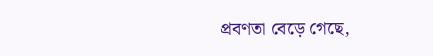প্রবণতা বেড়ে গেছে,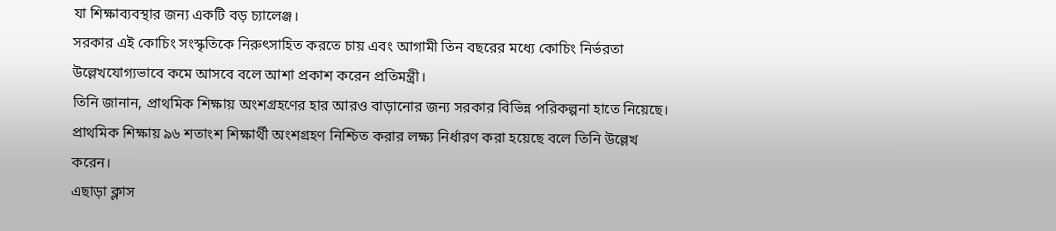যা শিক্ষাব্যবস্থার জন্য একটি বড় চ্যালেঞ্জ।
সরকার এই কোচিং সংস্কৃতিকে নিরুৎসাহিত করতে চায় এবং আগামী তিন বছরের মধ্যে কোচিং নির্ভরতা উল্লেখযোগ্যভাবে কমে আসবে বলে আশা প্রকাশ করেন প্রতিমন্ত্রী।
তিনি জানান, প্রাথমিক শিক্ষায় অংশগ্রহণের হার আরও বাড়ানোর জন্য সরকার বিভিন্ন পরিকল্পনা হাতে নিয়েছে।
প্রাথমিক শিক্ষায় ৯৬ শতাংশ শিক্ষার্থী অংশগ্রহণ নিশ্চিত করার লক্ষ্য নির্ধারণ করা হয়েছে বলে তিনি উল্লেখ করেন।
এছাড়া ক্লাস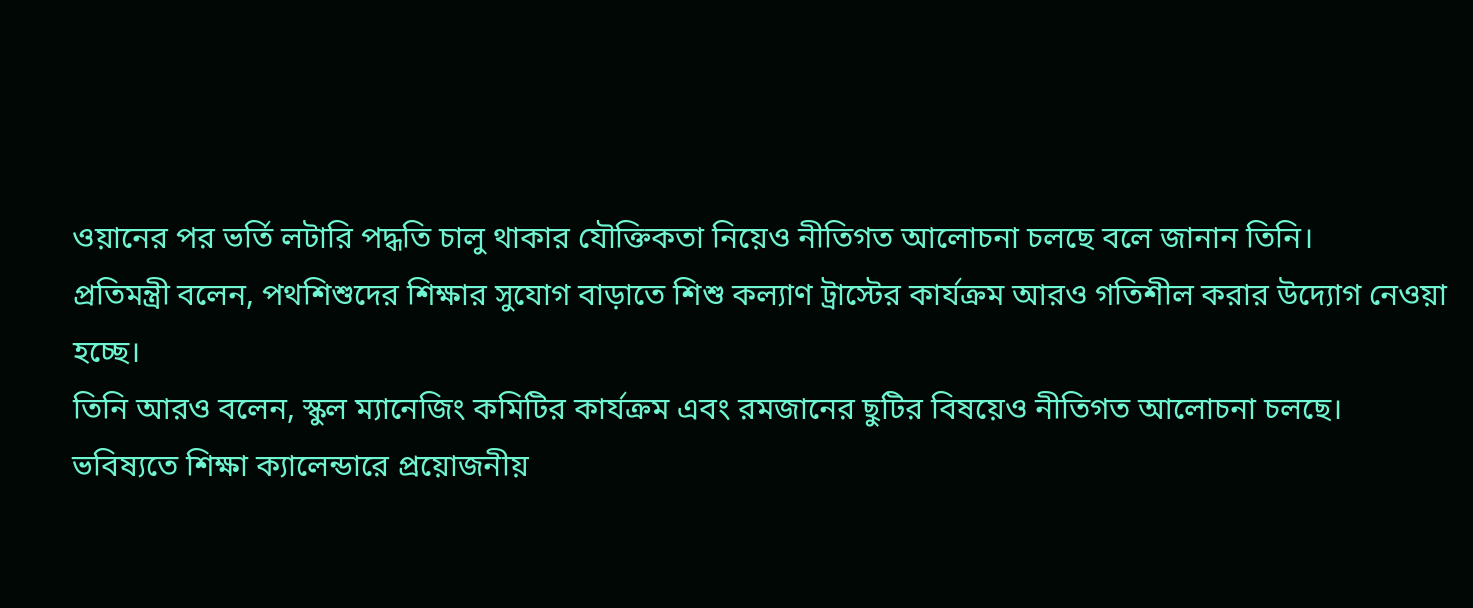ওয়ানের পর ভর্তি লটারি পদ্ধতি চালু থাকার যৌক্তিকতা নিয়েও নীতিগত আলোচনা চলছে বলে জানান তিনি।
প্রতিমন্ত্রী বলেন, পথশিশুদের শিক্ষার সুযোগ বাড়াতে শিশু কল্যাণ ট্রাস্টের কার্যক্রম আরও গতিশীল করার উদ্যোগ নেওয়া হচ্ছে।
তিনি আরও বলেন, স্কুল ম্যানেজিং কমিটির কার্যক্রম এবং রমজানের ছুটির বিষয়েও নীতিগত আলোচনা চলছে।
ভবিষ্যতে শিক্ষা ক্যালেন্ডারে প্রয়োজনীয়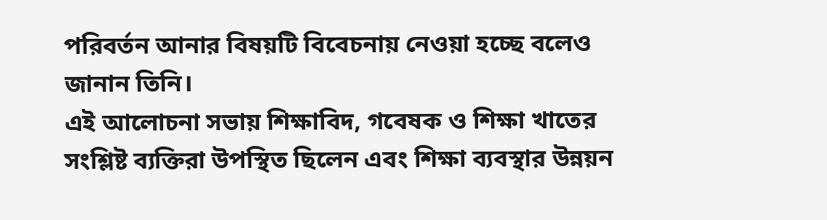পরিবর্তন আনার বিষয়টি বিবেচনায় নেওয়া হচ্ছে বলেও জানান তিনি।
এই আলোচনা সভায় শিক্ষাবিদ, গবেষক ও শিক্ষা খাতের সংশ্লিষ্ট ব্যক্তিরা উপস্থিত ছিলেন এবং শিক্ষা ব্যবস্থার উন্নয়ন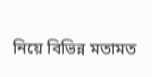নিয়ে বিভিন্ন মতামত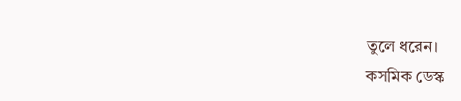তুলে ধরেন।
কসমিক ডেস্ক